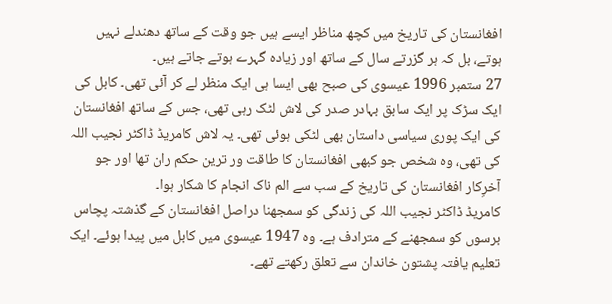افغانستان کی تاریخ میں کچھ مناظر ایسے ہیں جو وقت کے ساتھ دھندلے نہیں ہوتے، بل کہ ہر گزرتے سال کے ساتھ اور زیادہ گہرے ہوتے جاتے ہیں۔
27 ستمبر 1996 عیسوی کی صبح بھی ایسا ہی ایک منظر لے کر آئی تھی۔ کابل کی ایک سڑک پر ایک سابق بہادر صدر کی لاش لٹک رہی تھی، جس کے ساتھ افغانستان کی ایک پوری سیاسی داستان بھی لٹکی ہوئی تھی۔ یہ لاش کامریڈ ڈاکٹر نجیب اللہ کی تھی، وہ شخص جو کبھی افغانستان کا طاقت ور ترین حکم ران تھا اور جو آخرِکار افغانستان کی تاریخ کے سب سے الم ناک انجام کا شکار ہوا۔
کامریڈ ڈاکٹر نجیب اللہ کی زندگی کو سمجھنا دراصل افغانستان کے گذشتہ پچاس برسوں کو سمجھنے کے مترادف ہے۔ وہ 1947 عیسوی میں کابل میں پیدا ہوئے۔ ایک تعلیم یافتہ پشتون خاندان سے تعلق رکھتے تھے۔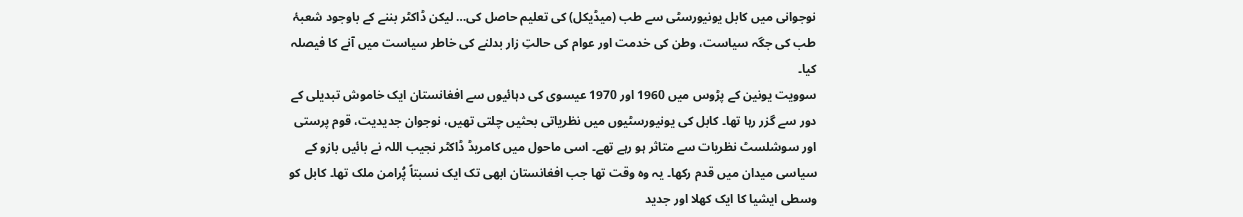نوجوانی میں کابل یونیورسٹی سے طب (میڈیکل) کی تعلیم حاصل کی… لیکن ڈاکٹر بننے کے باوجود شعبۂ طب کی جگہ سیاست، وطن کی خدمت اور عوام کی حالتِ زار بدلنے کی خاطر سیاست میں آنے کا فیصلہ کیا۔
سوویت یونین کے پڑوس میں 1960 اور 1970 عیسوی کی دہائیوں سے افغانستان ایک خاموش تبدیلی کے دور سے گزر رہا تھا۔ کابل کی یونیورسٹیوں میں نظریاتی بحثیں چلتی تھیں، نوجوان جدیدیت، قوم پرستی اور سوشلسٹ نظریات سے متاثر ہو رہے تھے۔ اسی ماحول میں کامریڈ ڈاکٹر نجیب اللہ نے بائیں بازو کے سیاسی میدان میں قدم رکھا۔ یہ وہ وقت تھا جب افغانستان ابھی تک ایک نسبتاً پُرامن ملک تھا۔ کابل کو وسطی ایشیا کا ایک کھلا اور جدید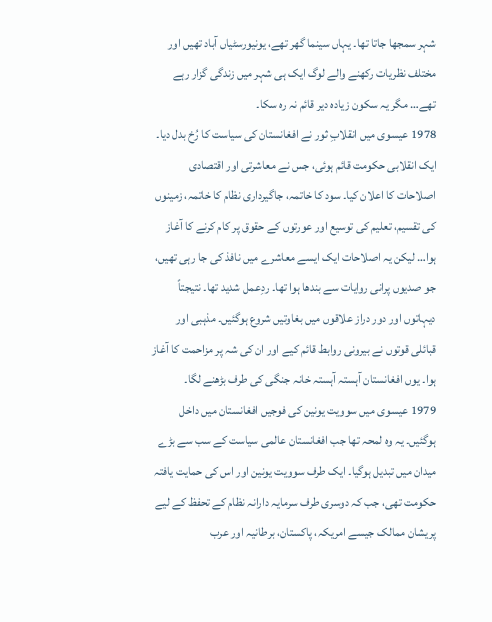شہر سمجھا جاتا تھا۔ یہاں سینما گھر تھے، یونیورسٹیاں آباد تھیں اور مختلف نظریات رکھنے والے لوگ ایک ہی شہر میں زندگی گزار رہے تھے… مگر یہ سکون زیادہ دیر قائم نہ رہ سکا۔
1978 عیسوی میں انقلابِ ثور نے افغانستان کی سیاست کا رُخ بدل دیا۔ ایک انقلابی حکومت قائم ہوئی، جس نے معاشرتی اور اقتصادی اصلاحات کا اعلان کیا۔ سود کا خاتمہ، جاگیرداری نظام کا خاتمہ، زمینوں کی تقسیم، تعلیم کی توسیع اور عورتوں کے حقوق پر کام کرنے کا آغاز ہوا… لیکن یہ اصلاحات ایک ایسے معاشرے میں نافذ کی جا رہی تھیں، جو صدیوں پرانی روایات سے بندھا ہوا تھا۔ ردِعمل شدید تھا۔ نتیجتاً دیہاتوں اور دور دراز علاقوں میں بغاوتیں شروع ہوگئیں۔ مذہبی اور قبائلی قوتوں نے بیرونی روابط قائم کیے اور ان کی شہ پر مزاحمت کا آغاز ہوا۔ یوں افغانستان آہستہ آہستہ خانہ جنگی کی طرف بڑھنے لگا۔
1979 عیسوی میں سوویت یونین کی فوجیں افغانستان میں داخل ہوگئیں۔ یہ وہ لمحہ تھا جب افغانستان عالمی سیاست کے سب سے بڑے میدان میں تبدیل ہوگیا۔ ایک طرف سوویت یونین اور اس کی حمایت یافتہ حکومت تھی، جب کہ دوسری طرف سرمایہ دارانہ نظام کے تحفظ کے لیے پریشان ممالک جیسے امریکہ، پاکستان، برطانیہ اور عرب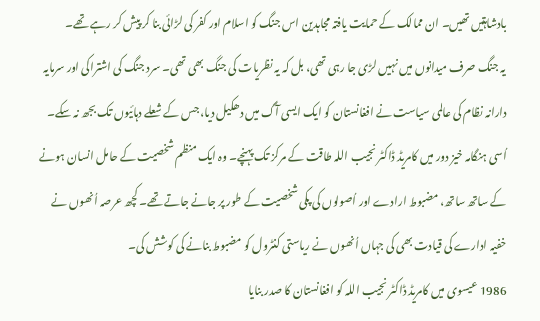بادشاہتیں تھیں۔ ان ممالک کے حمایت یافتہ مجاہدین اس جنگ کو اسلام اور کفر کی لڑائی بنا کر پیش کر رہے تھے۔
یہ جنگ صرف میدانوں میں نہیں لڑی جا رہی تھی، بل کہ یہ نظریات کی جنگ بھی تھی۔ سرد جنگ کی اشتراکی اور سرمایہ دارانہ نظام کی عالمی سیاست نے افغانستان کو ایک ایسی آگ میں دھکیل دیا، جس کے شعلے دہائیوں تک بجھ نہ سکے۔ اُسی ہنگامہ خیز دور میں کامریڈ ڈاکٹر نجیب اللہ طاقت کے مرکز تک پہنچے۔ وہ ایک منظم شخصیت کے حامل انسان ہونے کے ساتھ ساتھ، مضبوط ارادے اور اُصولوں کی پکی شخصیت کے طور پر جانے جاتے تھے۔ کچھ عرصہ اُنھوں نے خفیہ ادارے کی قیادت بھی کی جہاں اُنھوں نے ریاستی کنٹرول کو مضبوط بنانے کی کوشش کی۔
1986 عیسوی میں کامریڈ ڈاکٹر نجیب اللہ کو افغانستان کا صدر بنایا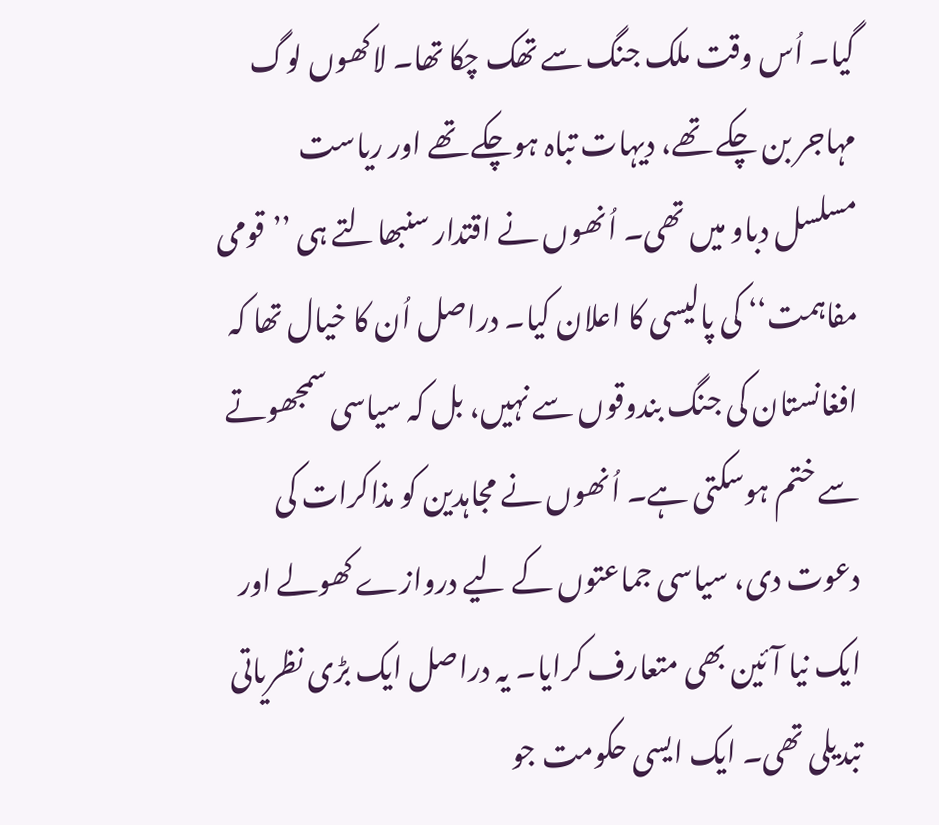گیا۔ اُس وقت ملک جنگ سے تھک چکا تھا۔ لاکھوں لوگ مہاجر بن چکے تھے، دیہات تباہ ہوچکے تھے اور ریاست مسلسل دباو میں تھی۔ اُنھوں نے اقتدار سنبھالتے ہی ’’قومی مفاہمت‘‘ کی پالیسی کا اعلان کیا۔ دراصل اُن کا خیال تھا کہ افغانستان کی جنگ بندوقوں سے نہیں، بل کہ سیاسی سمجھوتے سے ختم ہوسکتی ہے۔ اُنھوں نے مجاہدین کو مذاکرات کی دعوت دی، سیاسی جماعتوں کے لیے دروازے کھولے اور ایک نیا آئین بھی متعارف کرایا۔ یہ دراصل ایک بڑی نظریاتی تبدیلی تھی۔ ایک ایسی حکومت جو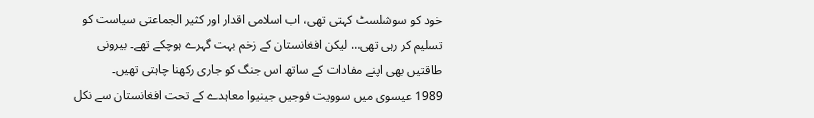خود کو سوشلسٹ کہتی تھی، اب اسلامی اقدار اور کثیر الجماعتی سیاست کو تسلیم کر رہی تھی… لیکن افغانستان کے زخم بہت گہرے ہوچکے تھے۔ بیرونی طاقتیں بھی اپنے مفادات کے ساتھ اس جنگ کو جاری رکھنا چاہتی تھیں۔
1989 عیسوی میں سوویت فوجیں جینیوا معاہدے کے تحت افغانستان سے نکل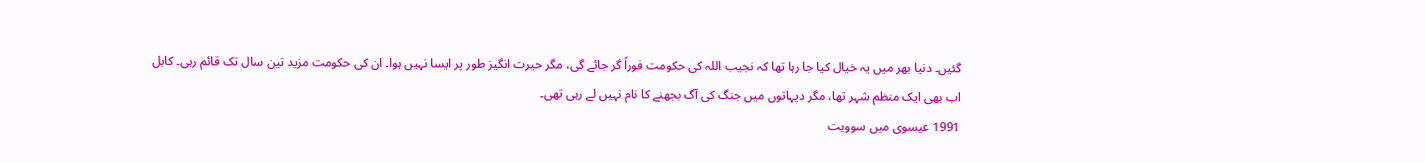گئیں۔ دنیا بھر میں یہ خیال کیا جا رہا تھا کہ نجیب اللہ کی حکومت فوراً گر جائے گی، مگر حیرت انگیز طور پر ایسا نہیں ہوا۔ ان کی حکومت مزید تین سال تک قائم رہی۔ کابل اب بھی ایک منظم شہر تھا، مگر دیہاتوں میں جنگ کی آگ بجھنے کا نام نہیں لے رہی تھی۔
1991 عیسوی میں سوویت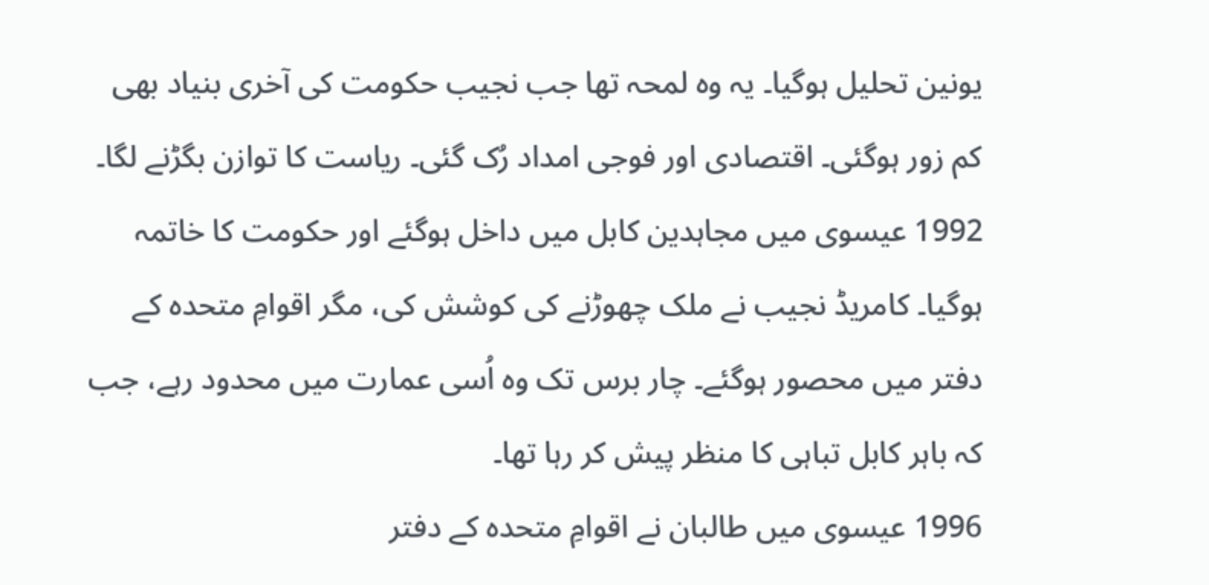یونین تحلیل ہوگیا۔ یہ وہ لمحہ تھا جب نجیب حکومت کی آخری بنیاد بھی کم زور ہوگئی۔ اقتصادی اور فوجی امداد رُک گئی۔ ریاست کا توازن بگڑنے لگا۔
1992 عیسوی میں مجاہدین کابل میں داخل ہوگئے اور حکومت کا خاتمہ ہوگیا۔ کامریڈ نجیب نے ملک چھوڑنے کی کوشش کی، مگر اقوامِ متحدہ کے دفتر میں محصور ہوگئے۔ چار برس تک وہ اُسی عمارت میں محدود رہے، جب کہ باہر کابل تباہی کا منظر پیش کر رہا تھا۔
1996 عیسوی میں طالبان نے اقوامِ متحدہ کے دفتر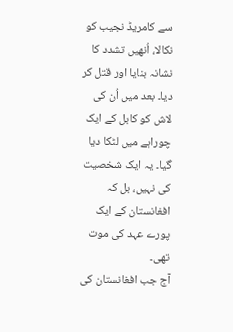سے کامریڈ نجیب کو نکالا، اُنھیں تشدد کا نشانہ بنایا اور قتل کر دیا۔ بعد میں اُن کی لاش کو کابل کے ایک چوراہے میں لٹکا دیا گیا۔ یہ ایک شخصیت کی نہیں، بل کہ افغانستان کے ایک پورے عہد کی موت تھی۔
آج جب افغانستان کی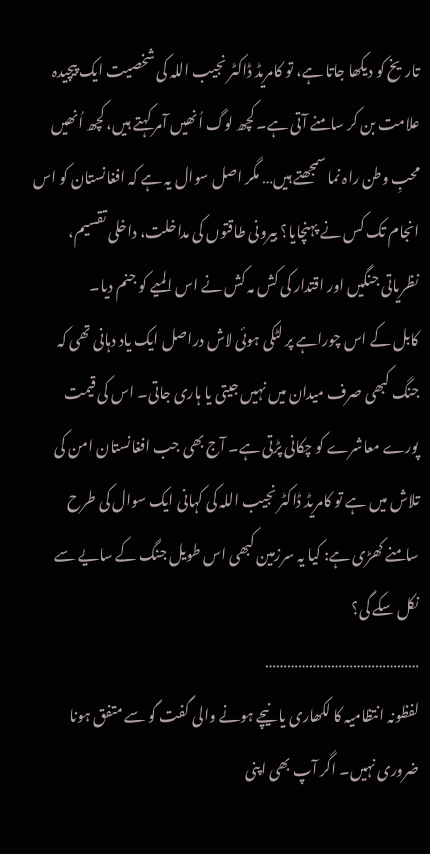تاریخ کو دیکھا جاتا ہے، تو کامریڈ ڈاکٹر نجیب اللہ کی شخصیت ایک پیچیدہ علامت بن کر سامنے آتی ہے۔ کچھ لوگ اُنھیں آمر کہتے ہیں، کچھ اُنھیں محبِ وطن راہ نما سمجھتے ہیں… مگر اصل سوال یہ ہے کہ افغانستان کو اس انجام تک کس نے پہنچایا؟ بیرونی طاقتوں کی مداخلت، داخلی تقسیم، نظریاتی جنگیں اور اقتدار کی کش مہ کش نے اس المیے کو جنم دیا۔
کابل کے اس چوراہے پر لٹکی ہوئی لاش دراصل ایک یاد دہانی تھی کہ جنگ کبھی صرف میدان میں نہیں جیتی یا ہاری جاتی۔ اس کی قیمت پورے معاشرے کو چکانی پڑتی ہے۔ آج بھی جب افغانستان امن کی تلاش میں ہے تو کامریڈ ڈاکٹر نجیب اللہ کی کہانی ایک سوال کی طرح سامنے کھڑی ہے: کیا یہ سرزمین کبھی اس طویل جنگ کے سایے سے نکل سکے گی؟
……………………………………
لفظونہ انتظامیہ کا لکھاری یا نیچے ہونے والی گفت گو سے متفق ہونا ضروری نہیں۔ اگر آپ بھی اپنی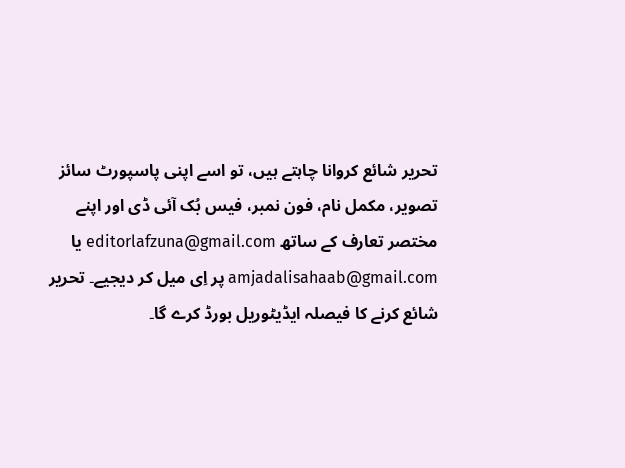تحریر شائع کروانا چاہتے ہیں، تو اسے اپنی پاسپورٹ سائز تصویر، مکمل نام، فون نمبر، فیس بُک آئی ڈی اور اپنے مختصر تعارف کے ساتھ editorlafzuna@gmail.com یا amjadalisahaab@gmail.com پر اِی میل کر دیجیے۔ تحریر شائع کرنے کا فیصلہ ایڈیٹوریل بورڈ کرے گا۔